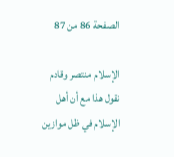الصفحة 86 من 87

الإسلام منتصر وقادم نقول هذا مع أن أهل الإسلام في ظل موازين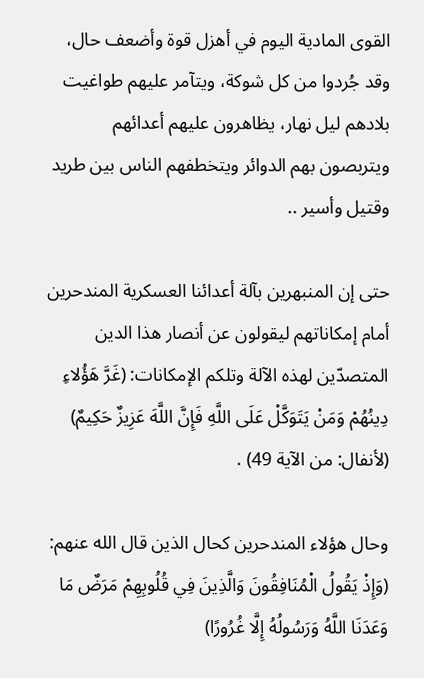القوى المادية اليوم في أهزل قوة وأضعف حال، وقد جُردوا من كل شوكة، ويتآمر عليهم طواغيت بلادهم ليل نهار، يظاهرون عليهم أعدائهم ويتربصون بهم الدوائر ويتخطفهم الناس بين طريد وقتيل وأسير ..

حتى إن المنبهرين بآلة أعدائنا العسكرية المندحرين أمام إمكاناتهم ليقولون عن أنصار هذا الدين المتصدّين لهذه الآلة وتلكم الإمكانات: (غَرَّ هَؤُلاءِ دِينُهُمْ وَمَنْ يَتَوَكَّلْ عَلَى اللَّهِ فَإِنَّ اللَّهَ عَزِيزٌ حَكِيمٌ) (لأنفال: من الآية 49) .

وحال هؤلاء المندحرين كحال الذين قال الله عنهم: (وَإِذْ يَقُولُ الْمُنَافِقُونَ وَالَّذِينَ فِي قُلُوبِهِمْ مَرَضٌ مَا وَعَدَنَا اللَّهُ وَرَسُولُهُ إِلَّا غُرُورًا)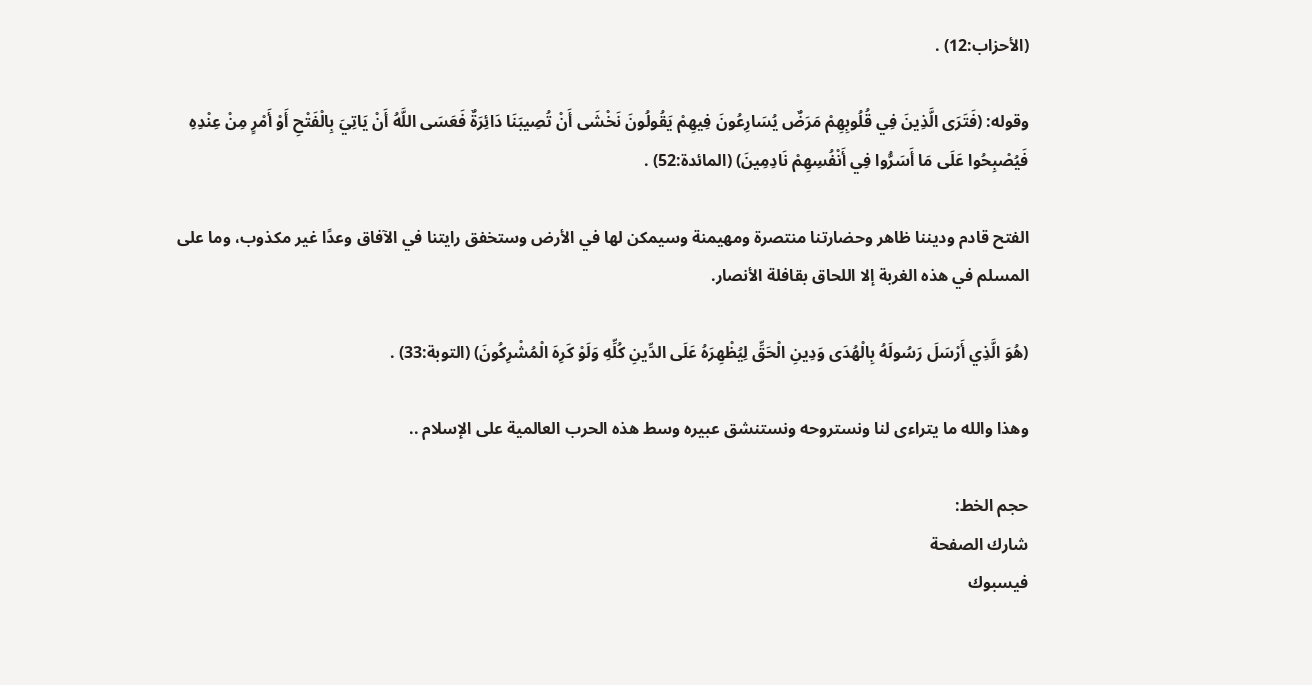(الأحزاب:12) .

وقوله: (فَتَرَى الَّذِينَ فِي قُلُوبِهِمْ مَرَضٌ يُسَارِعُونَ فِيهِمْ يَقُولُونَ نَخْشَى أَنْ تُصِيبَنَا دَائِرَةٌ فَعَسَى اللَّهُ أَنْ يَاتِيَ بِالْفَتْحِ أَوْ أَمْرٍ مِنْ عِنْدِهِ فَيُصْبِحُوا عَلَى مَا أَسَرُّوا فِي أَنْفُسِهِمْ نَادِمِينَ) (المائدة:52) .

الفتح قادم وديننا ظاهر وحضارتنا منتصرة ومهيمنة وسيمكن لها في الأرض وستخفق رايتنا في الآفاق وعدًا غير مكذوب، وما على المسلم في هذه الغربة إلا اللحاق بقافلة الأنصار.

(هُوَ الَّذِي أَرْسَلَ رَسُولَهُ بِالْهُدَى وَدِينِ الْحَقِّ لِيُظْهِرَهُ عَلَى الدِّينِ كُلِّهِ وَلَوْ كَرِهَ الْمُشْرِكُونَ) (التوبة:33) .

وهذا والله ما يتراءى لنا ونستروحه ونستنشق عبيره وسط هذه الحرب العالمية على الإسلام ..

حجم الخط:
شارك الصفحة
فيسبوك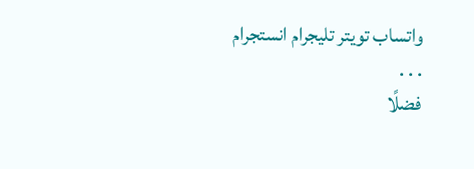واتساب تويتر تليجرام انستجرام
. . .
فضلًا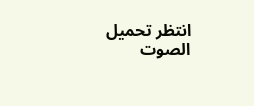انتظر تحميل الصوت